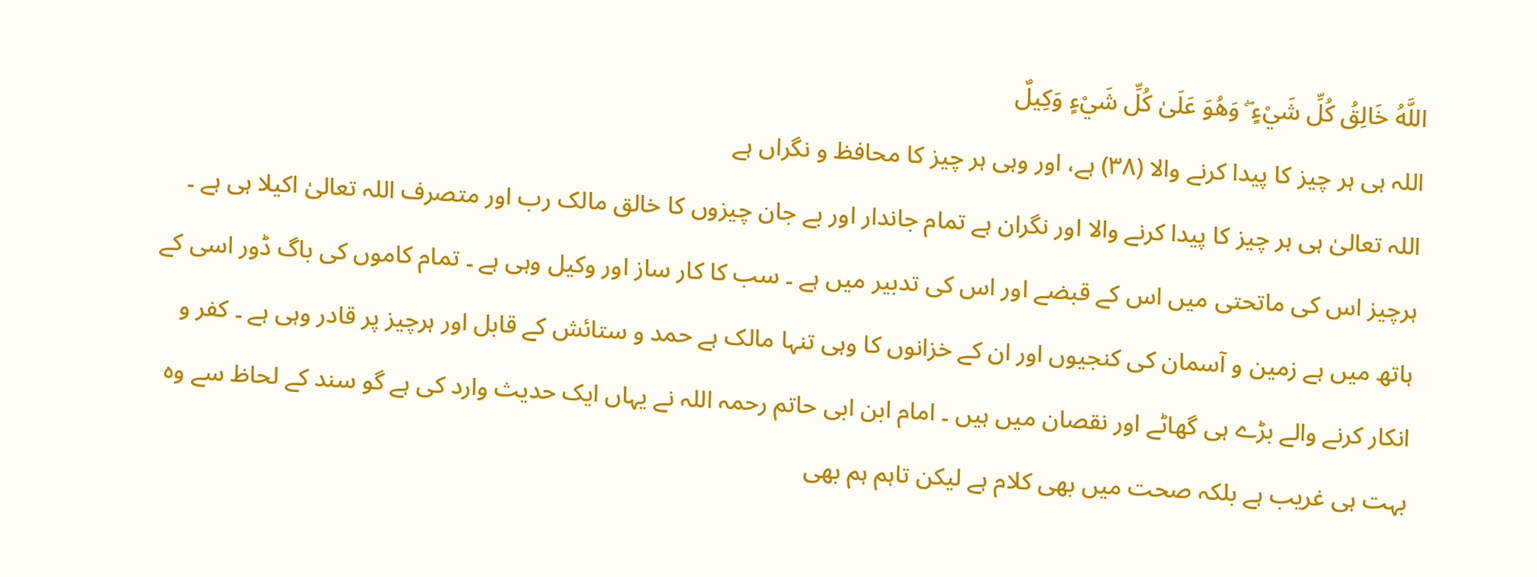اللَّهُ خَالِقُ كُلِّ شَيْءٍ ۖ وَهُوَ عَلَىٰ كُلِّ شَيْءٍ وَكِيلٌ
اللہ ہی ہر چیز کا پیدا کرنے والا (٣٨) ہے، اور وہی ہر چیز کا محافظ و نگراں ہے
اللہ تعالیٰ ہی ہر چیز کا پیدا کرنے والا اور نگران ہے تمام جاندار اور بے جان چیزوں کا خالق مالک رب اور متصرف اللہ تعالیٰ اکیلا ہی ہے ۔ ہرچیز اس کی ماتحتی میں اس کے قبضے اور اس کی تدبیر میں ہے ۔ سب کا کار ساز اور وکیل وہی ہے ۔ تمام کاموں کی باگ ڈور اسی کے ہاتھ میں ہے زمین و آسمان کی کنجیوں اور ان کے خزانوں کا وہی تنہا مالک ہے حمد و ستائش کے قابل اور ہرچیز پر قادر وہی ہے ۔ کفر و انکار کرنے والے بڑے ہی گھاٹے اور نقصان میں ہیں ۔ امام ابن ابی حاتم رحمہ اللہ نے یہاں ایک حدیث وارد کی ہے گو سند کے لحاظ سے وہ بہت ہی غریب ہے بلکہ صحت میں بھی کلام ہے لیکن تاہم ہم بھی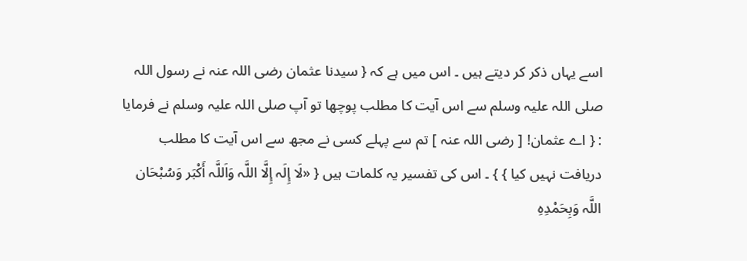اسے یہاں ذکر کر دیتے ہیں ۔ اس میں ہے کہ { سیدنا عثمان رضی اللہ عنہ نے رسول اللہ صلی اللہ علیہ وسلم سے اس آیت کا مطلب پوچھا تو آپ صلی اللہ علیہ وسلم نے فرمایا : { اے عثمان! [ رضی اللہ عنہ ] تم سے پہلے کسی نے مجھ سے اس آیت کا مطلب دریافت نہیں کیا } } ۔ اس کی تفسیر یہ کلمات ہیں { «لَا إِلَہ إِلَّا اللَّہ وَاَللَّہ أَکْبَر وَسُبْحَان اللَّہ وَبِحَمْدِہِ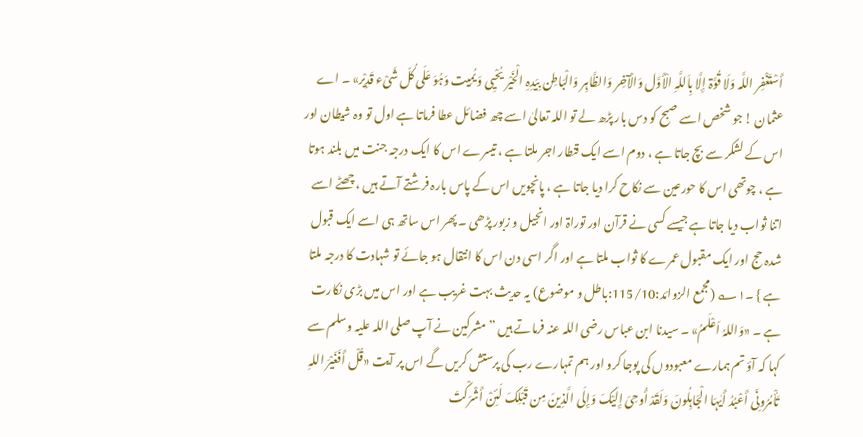أَسْتَغْفِر اللَّہ وَلَا قُوَّۃ إِلَّا بِاَللَّہِ الْأَوَّل وَالْآخِر وَالظَّاہِر وَالْبَاطِن بِیَدِہِ الْخَیْر یُحْیِی وَیُمِیت وَہُوَ عَلَی کُلّ شَیْء قَدِیْر» ۔ اے عثمان ! جو شخص اسے صبح کو دس بار پڑھ لے تو اللہ تعالیٰ اسے چھ فضائل عطا فرماتا ہے اول تو وہ شیطان اور اس کے لشکر سے بچ جاتا ہے ، دوم اسے ایک قنطار اجر ملتا ہے ، تیسرے اس کا ایک درجہ جنت میں بلند ہوتا ہے ، چوتھی اس کا حورعین سے نکاح کرا دیا جاتا ہے ، پانچویں اس کے پاس بارہ فرشتے آتے ہیں ، چھٹے اسے اتنا ثواب دیا جاتا ہے جیسے کسی نے قرآن اور توراۃ اور انجیل و زبور پڑھی ۔ پھر اس ساتھ ہی اسے ایک قبول شدہ حج اور ایک مقبول عمرے کا ثواب ملتا ہے اور اگر اسی دن اس کا انتقال ہو جائے تو شہادت کا درجہ ملتا ہے } ۔۱؎ (مجمع الزوائد:115/10:باطل و موضوع) یہ حدیث بہت غریب ہے اور اس میں بڑی نکارت ہے ۔ «وَاللہُ اَعْلَمُ» ۔ سیدنا ابن عباس رضی اللہ عنہ فرماتے ہیں ” مشرکین نے آپ صلی اللہ علیہ وسلم سے کہا کہ آؤ تم ہمارے معبودوں کی پوجا کرو اور ہم تمہارے رب کی پرستش کریں گے اس پر آیت «قُلْ أَفَغَیْرَ اللہِ تَأْمُرُونِّی أَعْبُدُ أَیٰہَا الْجَاہِلُونَ وَلَقَدْ أُوحِیَ إِلَیْکَ وَإِلَی الَّذِینَ مِن قَبْلِکَ لَئِنْ أَشْرَکْتَ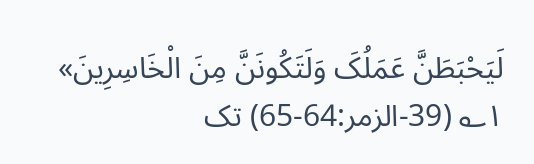لَیَحْبَطَنَّ عَمَلُکَ وَلَتَکُونَنَّ مِنَ الْخَاسِرِینَ» ۱؎ (39-الزمر:64-65) تک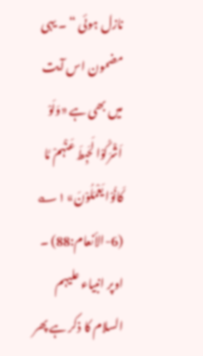نازل ہوئی “ ۔ یہی مضمون اس آیت میں بھی ہے «وَلَوْ اَشْرَکُوْا لَحَبِطَ عَنْہُمْ مَّا کَانُوْا یَعْمَلُوْنَ» ۱؎ (6-الأنعام:88) ۔ اوپر انبیاء علیہم السلام کا ذکر ہے پھر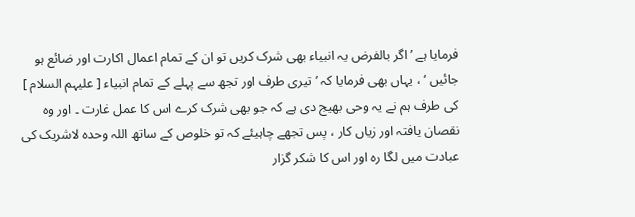فرمایا ہے ’ اگر بالفرض یہ انبیاء بھی شرک کریں تو ان کے تمام اعمال اکارت اور ضائع ہو جائیں ‘ ، یہاں بھی فرمایا کہ ’ تیری طرف اور تجھ سے پہلے کے تمام انبیاء [ علیہم السلام ] کی طرف ہم نے یہ وحی بھیج دی ہے کہ جو بھی شرک کرے اس کا عمل غارت ۔ اور وہ نقصان یافتہ اور زیاں کار ، پس تجھے چاہیئے کہ تو خلوص کے ساتھ اللہ وحدہ لاشریک کی عبادت میں لگا رہ اور اس کا شکر گزار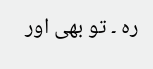رہ ۔ تو بھی اور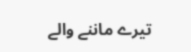تیرے ماننے والے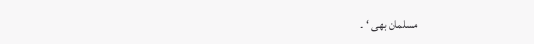مسلمان بھی ‘ ۔